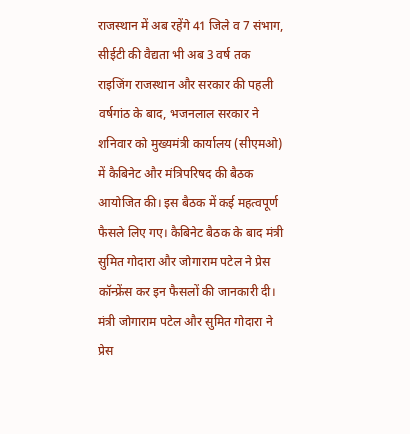राजस्थान में अब रहेंगे 41 जिले व 7 संभाग, सीईटी की वैद्यता भी अब 3 वर्ष तक
राइजिंग राजस्थान और सरकार की पहली वर्षगांठ के बाद, भजनलाल सरकार ने शनिवार को मुख्यमंत्री कार्यालय (सीएमओ) में कैबिनेट और मंत्रिपरिषद की बैठक आयोजित की। इस बैठक में कई महत्वपूर्ण फैसले लिए गए। कैबिनेट बैठक के बाद मंत्री सुमित गोदारा और जोगाराम पटेल ने प्रेस कॉन्फ्रेंस कर इन फैसलों की जानकारी दी। मंत्री जोगाराम पटेल और सुमित गोदारा ने प्रेस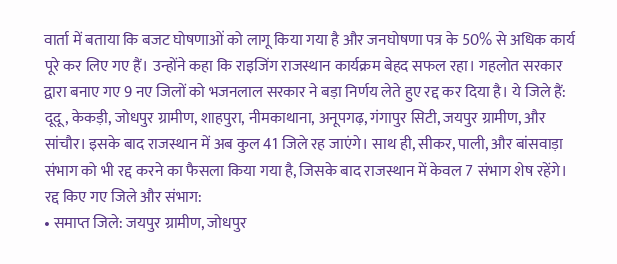वार्ता में बताया कि बजट घोषणाओं को लागू किया गया है और जनघोषणा पत्र के 50% से अधिक कार्य पूरे कर लिए गए हैं। उन्होंने कहा कि राइजिंग राजस्थान कार्यक्रम बेहद सफल रहा। गहलोत सरकार द्वारा बनाए गए 9 नए जिलों को भजनलाल सरकार ने बड़ा निर्णय लेते हुए रद्द कर दिया है। ये जिले हैं: दूदू, केकड़ी, जोधपुर ग्रामीण, शाहपुरा, नीमकाथाना, अनूपगढ़, गंगापुर सिटी, जयपुर ग्रामीण, और सांचौर। इसके बाद राजस्थान में अब कुल 41 जिले रह जाएंगे। साथ ही, सीकर, पाली, और बांसवाड़ा संभाग को भी रद्द करने का फैसला किया गया है, जिसके बाद राजस्थान में केवल 7 संभाग शेष रहेंगे।
रद्द किए गए जिले और संभाग:
• समाप्त जिले: जयपुर ग्रामीण, जोधपुर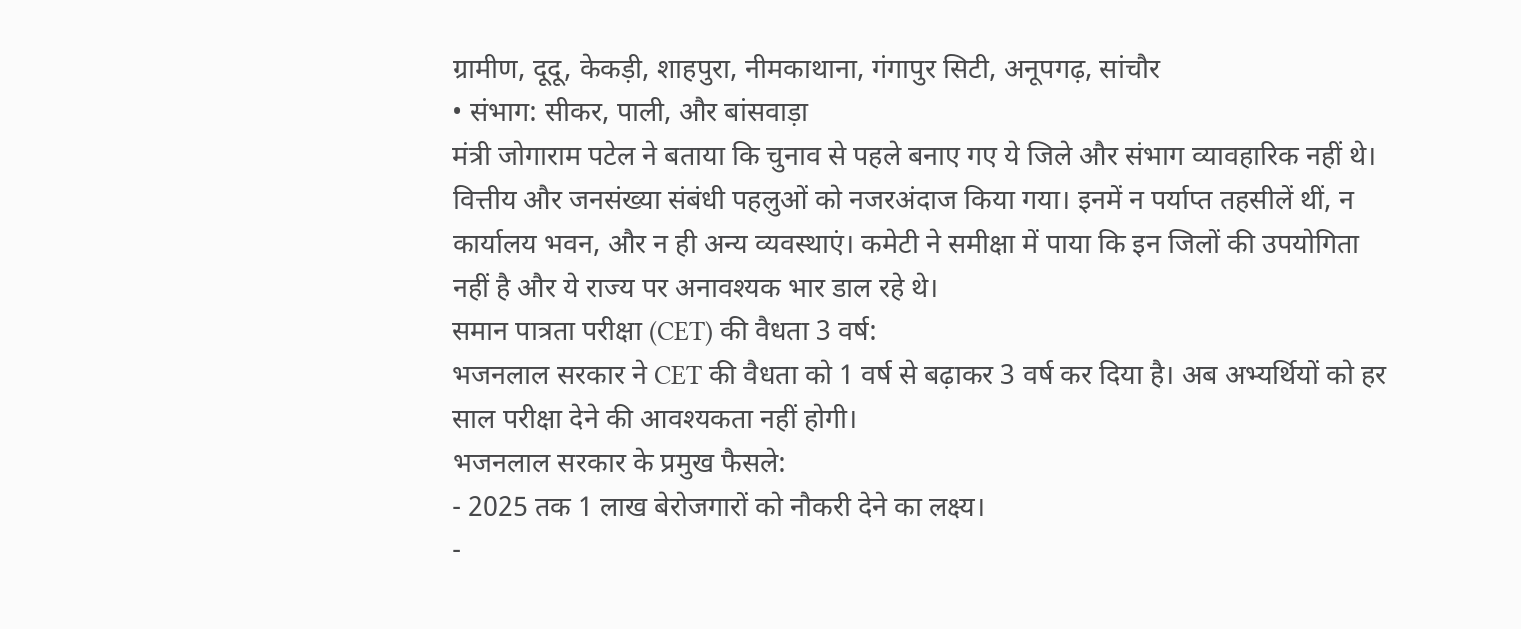ग्रामीण, दूदू, केकड़ी, शाहपुरा, नीमकाथाना, गंगापुर सिटी, अनूपगढ़, सांचौर
• संभाग: सीकर, पाली, और बांसवाड़ा
मंत्री जोगाराम पटेल ने बताया कि चुनाव से पहले बनाए गए ये जिले और संभाग व्यावहारिक नहीं थे। वित्तीय और जनसंख्या संबंधी पहलुओं को नजरअंदाज किया गया। इनमें न पर्याप्त तहसीलें थीं, न कार्यालय भवन, और न ही अन्य व्यवस्थाएं। कमेटी ने समीक्षा में पाया कि इन जिलों की उपयोगिता नहीं है और ये राज्य पर अनावश्यक भार डाल रहे थे।
समान पात्रता परीक्षा (CET) की वैधता 3 वर्ष:
भजनलाल सरकार ने CET की वैधता को 1 वर्ष से बढ़ाकर 3 वर्ष कर दिया है। अब अभ्यर्थियों को हर साल परीक्षा देने की आवश्यकता नहीं होगी।
भजनलाल सरकार के प्रमुख फैसले:
- 2025 तक 1 लाख बेरोजगारों को नौकरी देने का लक्ष्य।
-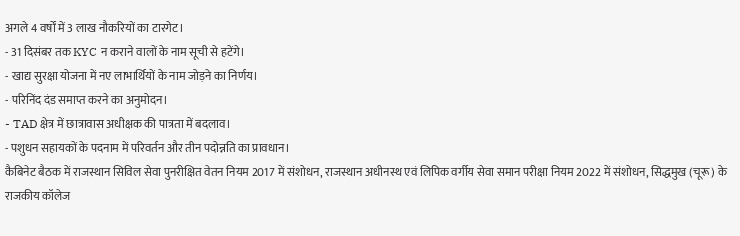अगले 4 वर्षों में 3 लाख नौकरियों का टारगेट।
- 31 दिसंबर तक KYC न कराने वालों के नाम सूची से हटेंगे।
- खाद्य सुरक्षा योजना में नए लाभार्थियों के नाम जोड़ने का निर्णय।
- परिनिंद दंड समाप्त करने का अनुमोदन।
- TAD क्षेत्र में छात्रावास अधीक्षक की पात्रता में बदलाव।
- पशुधन सहायकों के पदनाम में परिवर्तन और तीन पदोन्नति का प्रावधान।
कैबिनेट बैठक में राजस्थान सिविल सेवा पुनरीक्षित वेतन नियम 2017 में संशोधन, राजस्थान अधीनस्थ एवं लिपिक वर्गीय सेवा समान परीक्षा नियम 2022 में संशोधन, सिद्धमुख (चूरू) के राजकीय कॉलेज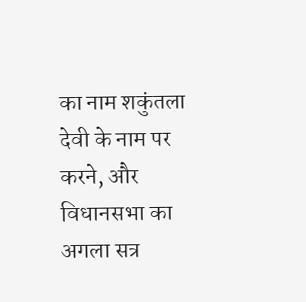का नाम शकुंतला देवी के नाम पर करने, और विधानसभा का अगला सत्र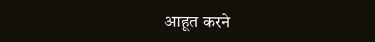आहूत करने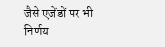जैसे एजेंडों पर भी निर्णय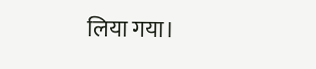लिया गया।